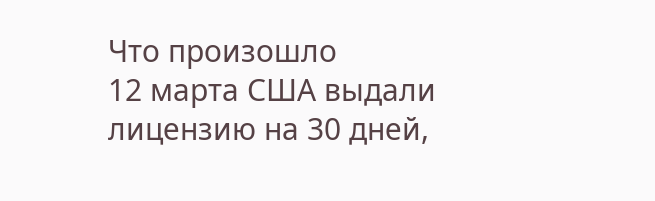Что произошло
12 марта США выдали лицензию на 30 дней,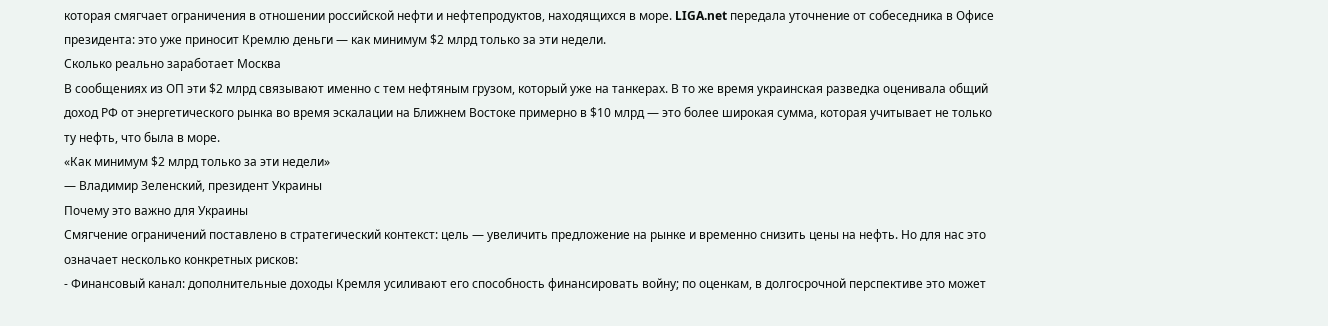которая смягчает ограничения в отношении российской нефти и нефтепродуктов, находящихся в море. LIGA.net передала уточнение от собеседника в Офисе президента: это уже приносит Кремлю деньги — как минимум $2 млрд только за эти недели.
Сколько реально заработает Москва
В сообщениях из ОП эти $2 млрд связывают именно с тем нефтяным грузом, который уже на танкерах. В то же время украинская разведка оценивала общий доход РФ от энергетического рынка во время эскалации на Ближнем Востоке примерно в $10 млрд — это более широкая сумма, которая учитывает не только ту нефть, что была в море.
«Как минимум $2 млрд только за эти недели»
— Владимир Зеленский, президент Украины
Почему это важно для Украины
Смягчение ограничений поставлено в стратегический контекст: цель — увеличить предложение на рынке и временно снизить цены на нефть. Но для нас это означает несколько конкретных рисков:
- Финансовый канал: дополнительные доходы Кремля усиливают его способность финансировать войну; по оценкам, в долгосрочной перспективе это может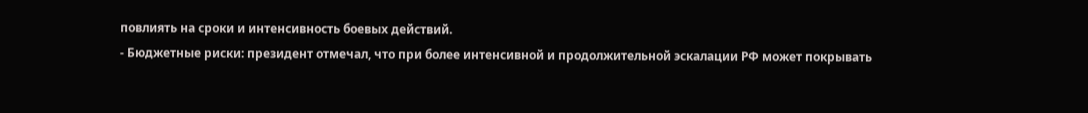повлиять на сроки и интенсивность боевых действий.
- Бюджетные риски: президент отмечал, что при более интенсивной и продолжительной эскалации РФ может покрывать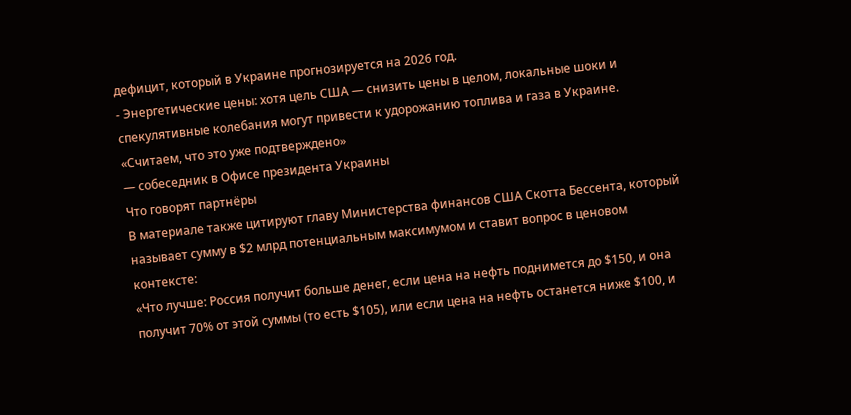дефицит, который в Украине прогнозируется на 2026 год.
- Энергетические цены: хотя цель США — снизить цены в целом, локальные шоки и спекулятивные колебания могут привести к удорожанию топлива и газа в Украине.
«Считаем, что это уже подтверждено»
— собеседник в Офисе президента Украины
Что говорят партнёры
В материале также цитируют главу Министерства финансов США Скотта Бессента, который называет сумму в $2 млрд потенциальным максимумом и ставит вопрос в ценовом контексте:
«Что лучше: Россия получит больше денег, если цена на нефть поднимется до $150, и она получит 70% от этой суммы (то есть $105), или если цена на нефть останется ниже $100, и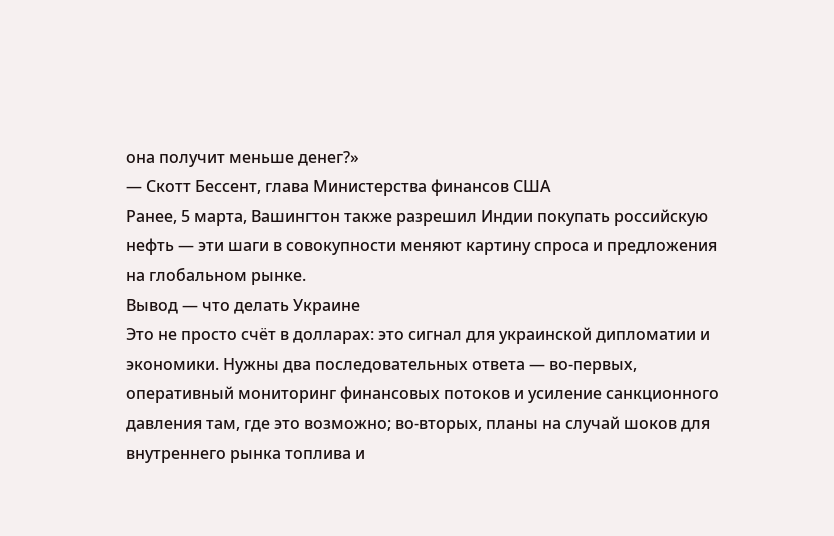она получит меньше денег?»
— Скотт Бессент, глава Министерства финансов США
Ранее, 5 марта, Вашингтон также разрешил Индии покупать российскую нефть — эти шаги в совокупности меняют картину спроса и предложения на глобальном рынке.
Вывод — что делать Украине
Это не просто счёт в долларах: это сигнал для украинской дипломатии и экономики. Нужны два последовательных ответа — во-первых, оперативный мониторинг финансовых потоков и усиление санкционного давления там, где это возможно; во-вторых, планы на случай шоков для внутреннего рынка топлива и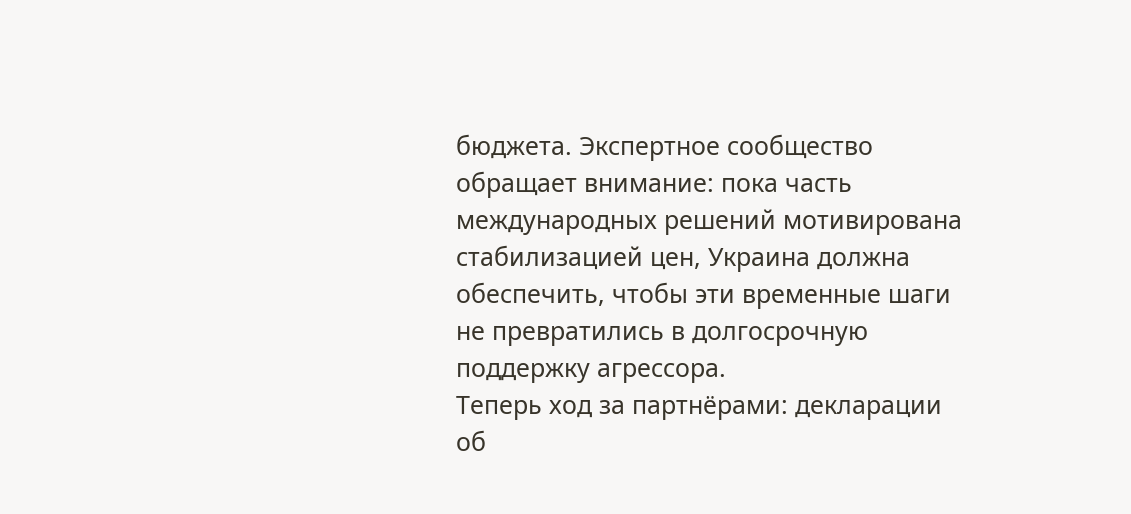бюджета. Экспертное сообщество обращает внимание: пока часть международных решений мотивирована стабилизацией цен, Украина должна обеспечить, чтобы эти временные шаги не превратились в долгосрочную поддержку агрессора.
Теперь ход за партнёрами: декларации об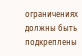ограничениях должны быть подкреплены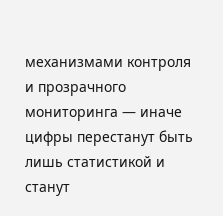механизмами контроля и прозрачного мониторинга — иначе цифры перестанут быть лишь статистикой и станут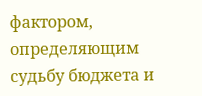фактором, определяющим судьбу бюджета и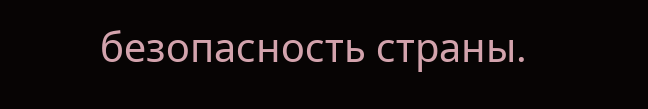безопасность страны.